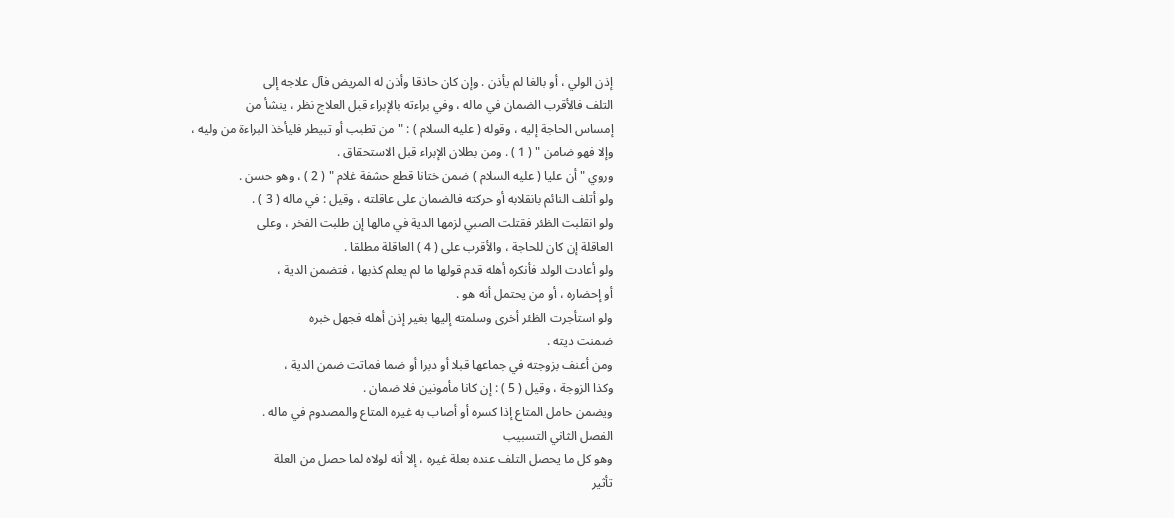إذن الولي ، أو بالغا لم يأذن . وإن كان حاذقا وأذن له المريض فآل علاجه إلى
التلف فالأقرب الضمان في ماله ، وفي براءته بالإبراء قبل العلاج نظر ، ينشأ من
إمساس الحاجة إليه ، وقوله ( عليه السلام ) : " من تطبب أو تبيطر فليأخذ البراءة من وليه ،
وإلا فهو ضامن " ( 1 ) . ومن بطلان الإبراء قبل الاستحقاق .
وروي " أن عليا ( عليه السلام ) ضمن ختانا قطع حشفة غلام " ( 2 ) ، وهو حسن .
ولو أتلف النائم بانقلابه أو حركته فالضمان على عاقلته ، وقيل : في ماله ( 3 ) .
ولو انقلبت الظئر فقتلت الصبي لزمها الدية في مالها إن طلبت الفخر ، وعلى
العاقلة إن كان للحاجة ، والأقرب على ( 4 ) العاقلة مطلقا .
ولو أعادت الولد فأنكره أهله قدم قولها ما لم يعلم كذبها ، فتضمن الدية ،
أو إحضاره ، أو من يحتمل أنه هو .
ولو استأجرت الظئر أخرى وسلمته إليها بغير إذن أهله فجهل خبره
ضمنت ديته .
ومن أعنف بزوجته في جماعها قبلا أو دبرا أو ضما فماتت ضمن الدية ،
وكذا الزوجة ، وقيل ( 5 ) : إن كانا مأمونين فلا ضمان .
ويضمن حامل المتاع إذا كسره أو أصاب به غيره المتاع والمصدوم في ماله .
الفصل الثاني التسبيب
وهو كل ما يحصل التلف عنده بعلة غيره ، إلا أنه لولاه لما حصل من العلة
تأثير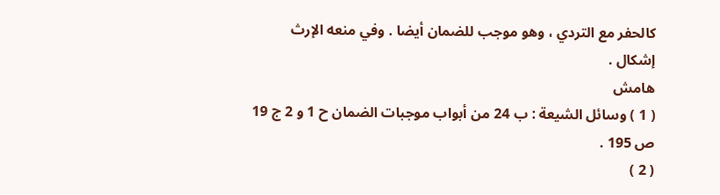كالحفر مع التردي ، وهو موجب للضمان أيضا . وفي منعه الإرث إشكال .
هامش
( 1 ) وسائل الشيعة : ب 24 من أبواب موجبات الضمان ح 1 و 2 ج 19 ص 195 .
( 2 )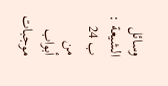وسائل الشيعة : ب 24 من أبواب موجبات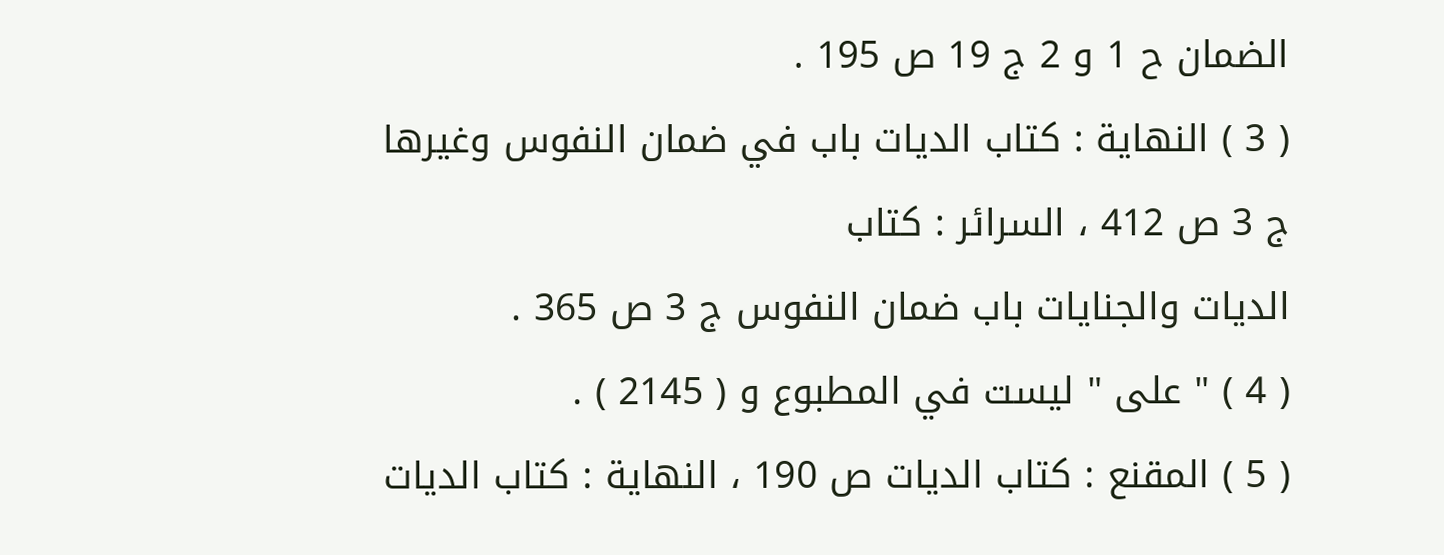الضمان ح 1 و 2 ج 19 ص 195 .
( 3 ) النهاية : كتاب الديات باب في ضمان النفوس وغيرها ج 3 ص 412 ، السرائر : كتاب
الديات والجنايات باب ضمان النفوس ج 3 ص 365 .
( 4 ) " على " ليست في المطبوع و ( 2145 ) .
( 5 ) المقنع : كتاب الديات ص 190 ، النهاية : كتاب الديات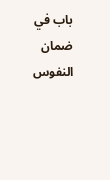باب في ضمان النفوس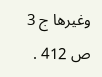وغيرها ج 3
ص 412 .